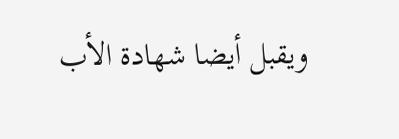ويقبل أيضا شهادة الأب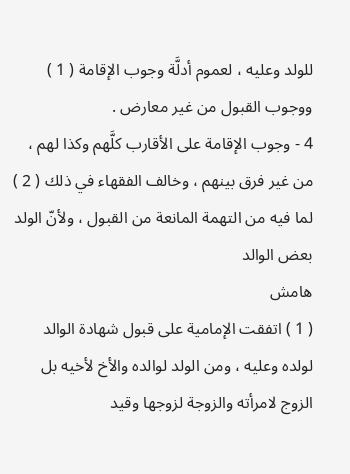للولد وعليه ، لعموم أدلَّة وجوب الإقامة ( 1 ) ووجوب القبول من غير معارض .
4 - وجوب الإقامة على الأقارب كلَّهم وكذا لهم ، من غير فرق بينهم ، وخالف الفقهاء في ذلك ( 2 ) لما فيه من التهمة المانعة من القبول ، ولأنّ الولد بعض الوالد
هامش
( 1 ) اتفقت الإمامية على قبول شهادة الوالد لولده وعليه ، ومن الولد لوالده والأخ لأخيه بل الزوج لامرأته والزوجة لزوجها وقيد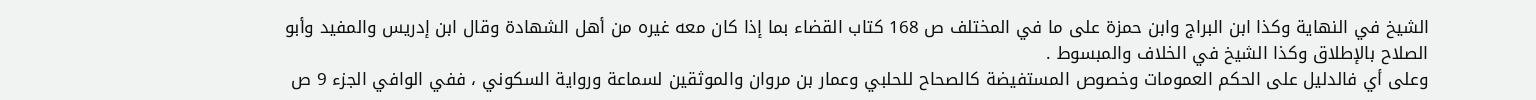الشيخ في النهاية وكذا ابن البراج وابن حمزة على ما في المختلف ص 168 كتاب القضاء بما إذا كان معه غيره من أهل الشهادة وقال ابن إدريس والمفيد وأبو الصلاح بالإطلاق وكذا الشيخ في الخلاف والمبسوط .
وعلى أي فالدليل على الحكم العمومات وخصوص المستفيضة كالصحاح للحلبي وعمار بن مروان والموثقين لسماعة ورواية السكوني ، ففي الوافي الجزء 9 ص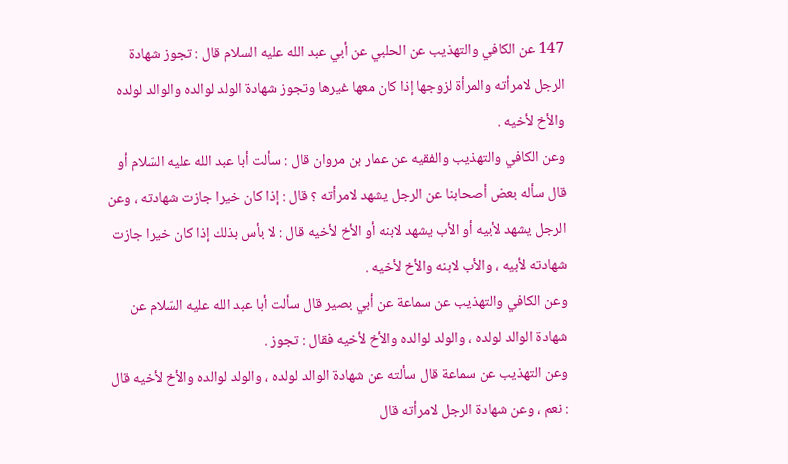147 عن الكافي والتهذيب عن الحلبي عن أبي عبد الله عليه السلام قال : تجوز شهادة الرجل لامرأته والمرأة لزوجها إذا كان معها غيرها وتجوز شهادة الولد لوالده والوالد لولده والأخ لأخيه .
وعن الكافي والتهذيب والفقيه عن عمار بن مروان قال : سألت أبا عبد الله عليه السّلام أو قال سأله بعض أصحابنا عن الرجل يشهد لامرأته ؟ قال : إذا كان خيرا جازت شهادته ، وعن الرجل يشهد لأبيه أو الأب يشهد لابنه أو الأخ لأخيه قال : لا بأس بذلك إذا كان خيرا جازت شهادته لأبيه ، والأب لابنه والأخ لأخيه .
وعن الكافي والتهذيب عن سماعة عن أبي بصير قال سألت أبا عبد الله عليه السّلام عن شهادة الوالد لولده ، والولد لوالده والأخ لأخيه فقال : تجوز .
وعن التهذيب عن سماعة قال سألته عن شهادة الوالد لولده ، والولد لوالده والأخ لأخيه قال : نعم ، وعن شهادة الرجل لامرأته قال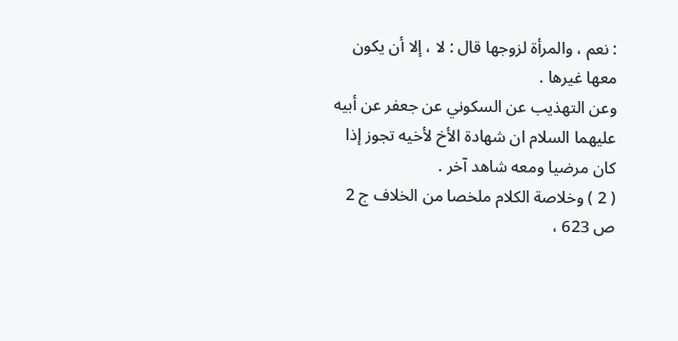: نعم ، والمرأة لزوجها قال : لا ، إلا أن يكون معها غيرها .
وعن التهذيب عن السكوني عن جعفر عن أبيه عليهما السلام ان شهادة الأخ لأخيه تجوز إذا كان مرضيا ومعه شاهد آخر .
( 2 ) وخلاصة الكلام ملخصا من الخلاف ج 2 ص 623 ،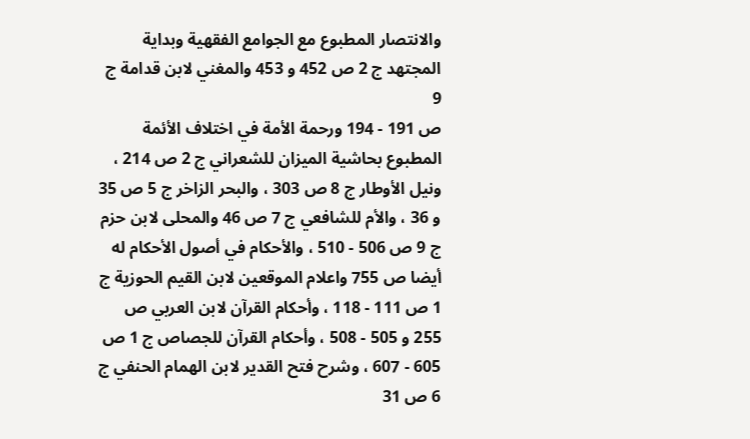والانتصار المطبوع مع الجوامع الفقهية وبداية المجتهد ج 2 ص 452 و 453 والمغني لابن قدامة ج 9
ص 191 - 194 ورحمة الأمة في اختلاف الأئمة المطبوع بحاشية الميزان للشعراني ج 2 ص 214 ، ونيل الأوطار ج 8 ص 303 ، والبحر الزاخر ج 5 ص 35 و 36 ، والأم للشافعي ج 7 ص 46 والمحلى لابن حزم ج 9 ص 506 - 510 ، والأحكام في أصول الأحكام له أيضا ص 755 واعلام الموقعين لابن القيم الحوزية ج 1 ص 111 - 118 ، وأحكام القرآن لابن العربي ص 255 و 505 - 508 ، وأحكام القرآن للجصاص ج 1 ص 605 - 607 ، وشرح فتح القدير لابن الهمام الحنفي ج 6 ص 31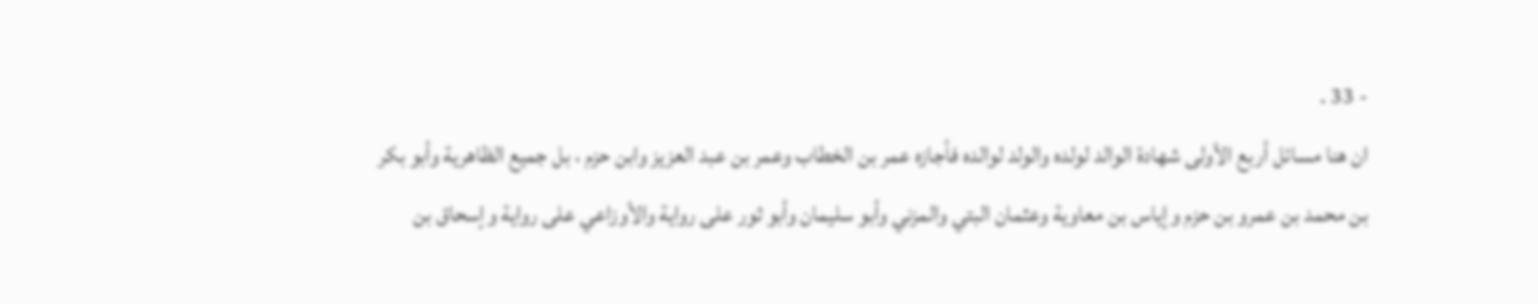- 33 .
ان هنا مسائل أربع الأولى شهادة الوالد لولده والولد لوالده فأجازه عمر بن الخطاب وعمر بن عبد العزيز وابن حزم ، بل جميع الظاهرية وأبو بكر بن محمد بن عمرو بن حزم وإياس بن معاوية وعثمان البتي والمزني وأبو سليمان وأبو ثور على رواية والأوزاعي على رواية وإسحاق بن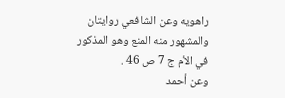راهويه وعن الشافعي روايتان والمشهور منه المنع وهو المذكور في الأم ج 7 ص 46 .
وعن أحمد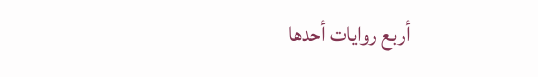أربع روايات أحدها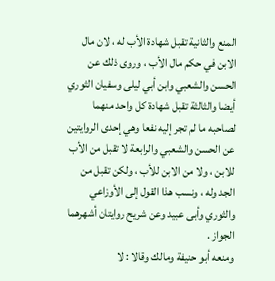المنع والثانية تقبل شهادة الأب له ، لان مال الابن في حكم مال الأب ، وروى ذلك عن الحسن والشعبي وابن أبي ليلى وسفيان الثوري أيضا والثالثة تقبل شهادة كل واحد منهما لصاحبه ما لم تجر إليه نفعا وهي إحدى الروايتين عن الحسن والشعبي والرابعة لا تقبل من الأب للابن ، ولا من الابن للأب ، ولكن تقبل من الجد وله ، ونسب هذا القول إلى الأوزاعي والثوري وأبى عبيد وعن شريح روايتان أشهرهما الجواز .
ومنعه أبو حنيفة ومالك وقالا : لا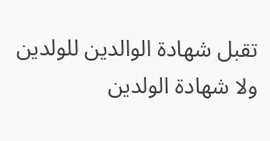تقبل شهادة الوالدين للولدين ولا شهادة الولدين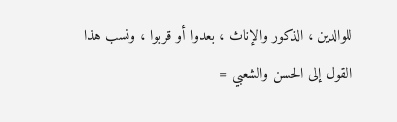للوالدين ، الذكور والإناث ، بعدوا أو قربوا ، ونسب هذا القول إلى الحسن والشعبي =